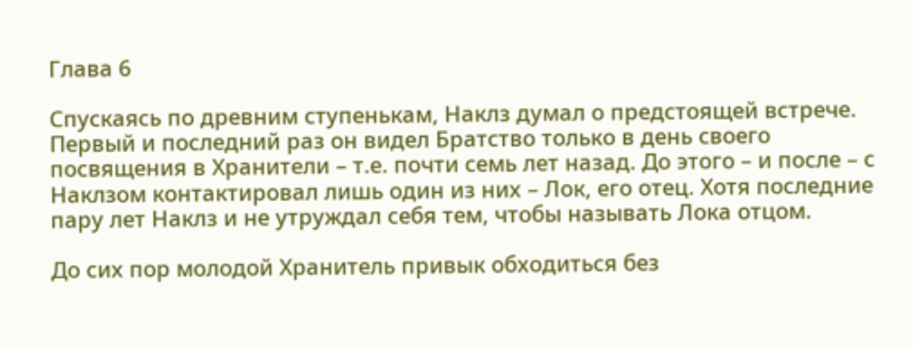Глава 6

Спускаясь по древним ступенькам, Наклз думал о предстоящей встрече. Первый и последний раз он видел Братство только в день своего посвящения в Хранители – т.е. почти семь лет назад. До этого – и после – с Наклзом контактировал лишь один из них – Лок, его отец. Хотя последние пару лет Наклз и не утруждал себя тем, чтобы называть Лока отцом.

До сих пор молодой Хранитель привык обходиться без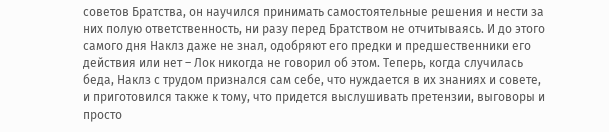советов Братства, он научился принимать самостоятельные решения и нести за них полую ответственность, ни разу перед Братством не отчитываясь. И до этого самого дня Наклз даже не знал, одобряют его предки и предшественники его действия или нет – Лок никогда не говорил об этом. Теперь, когда случилась беда, Наклз с трудом признался сам себе, что нуждается в их знаниях и совете, и приготовился также к тому, что придется выслушивать претензии, выговоры и просто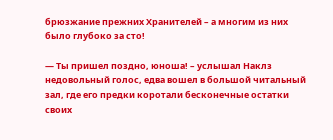брюзжание прежних Хранителей – а многим из них было глубоко за сто!

— Ты пришел поздно, юноша! – услышал Наклз недовольный голос, едва вошел в большой читальный зал, где его предки коротали бесконечные остатки своих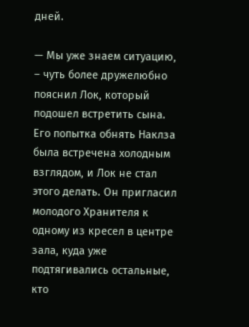дней.

— Мы уже знаем ситуацию, – чуть более дружелюбно пояснил Лок, который подошел встретить сына. Его попытка обнять Наклза была встречена холодным взглядом, и Лок не стал этого делать. Он пригласил молодого Хранителя к одному из кресел в центре зала, куда уже подтягивались остальные, кто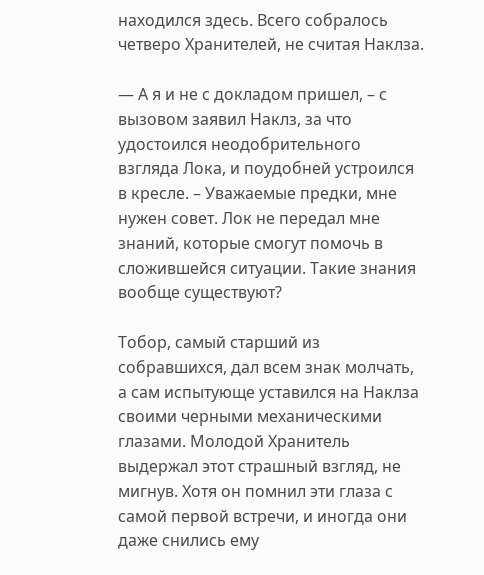находился здесь. Всего собралось четверо Хранителей, не считая Наклза.

— А я и не с докладом пришел, – с вызовом заявил Наклз, за что удостоился неодобрительного взгляда Лока, и поудобней устроился в кресле. – Уважаемые предки, мне нужен совет. Лок не передал мне знаний, которые смогут помочь в сложившейся ситуации. Такие знания вообще существуют?

Тобор, самый старший из собравшихся, дал всем знак молчать, а сам испытующе уставился на Наклза своими черными механическими глазами. Молодой Хранитель выдержал этот страшный взгляд, не мигнув. Хотя он помнил эти глаза с самой первой встречи, и иногда они даже снились ему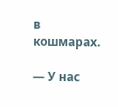в кошмарах.

— У нас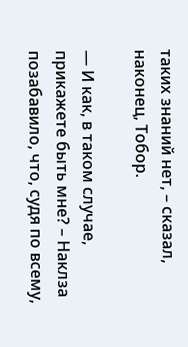таких знаний нет, – сказал, наконец, Тобор.

— И как, в таком случае, прикажете быть мне? – Наклза позабавило, что, судя по всему,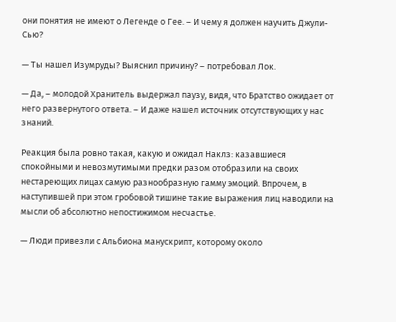они понятия не имеют о Легенде о Гее. – И чему я должен научить Джули-Сью?

— Ты нашел Изумруды? Выяснил причину? – потребовал Лок.

— Да, – молодой Хранитель выдержал паузу, видя, что Братство ожидает от него развернутого ответа. – И даже нашел источник отсутствующих у нас знаний.

Реакция была ровно такая, какую и ожидал Наклз: казавшиеся спокойными и невозмутимыми предки разом отобразили на своих нестареющих лицах самую разнообразную гамму эмоций. Впрочем, в наступившей при этом гробовой тишине такие выражения лиц наводили на мысли об абсолютно непостижимом несчастье.

— Люди привезли с Альбиона манускрипт, которому около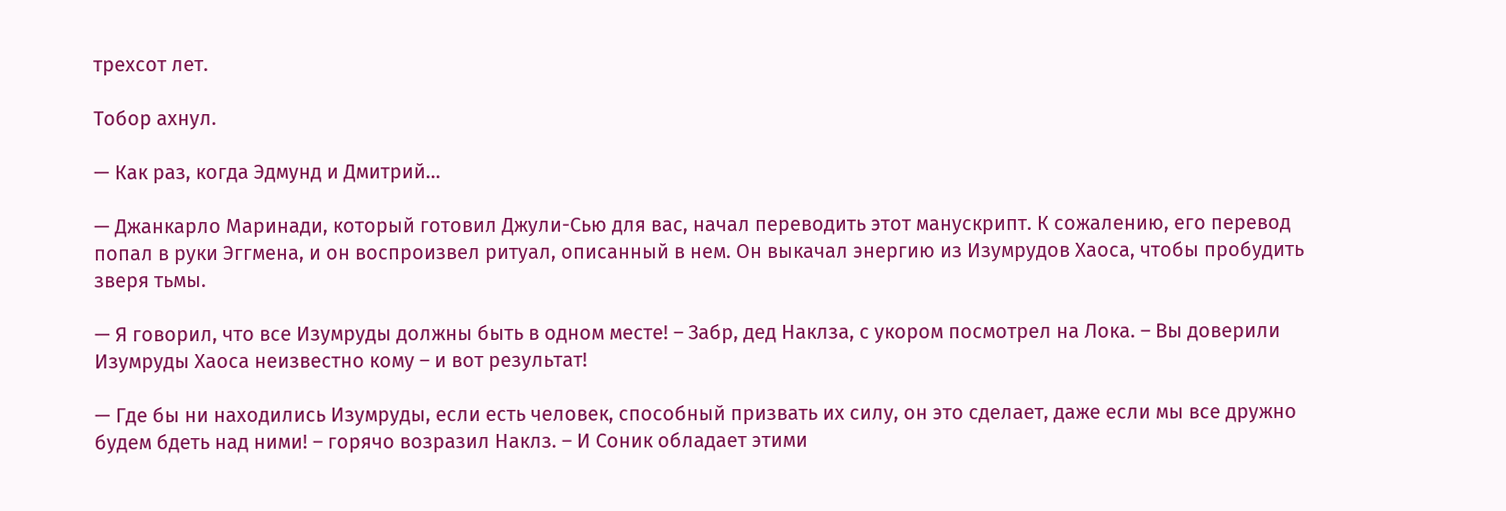трехсот лет.

Тобор ахнул.

— Как раз, когда Эдмунд и Дмитрий…

— Джанкарло Маринади, который готовил Джули-Сью для вас, начал переводить этот манускрипт. К сожалению, его перевод попал в руки Эггмена, и он воспроизвел ритуал, описанный в нем. Он выкачал энергию из Изумрудов Хаоса, чтобы пробудить зверя тьмы.

— Я говорил, что все Изумруды должны быть в одном месте! – Забр, дед Наклза, с укором посмотрел на Лока. – Вы доверили Изумруды Хаоса неизвестно кому – и вот результат!

— Где бы ни находились Изумруды, если есть человек, способный призвать их силу, он это сделает, даже если мы все дружно будем бдеть над ними! – горячо возразил Наклз. – И Соник обладает этими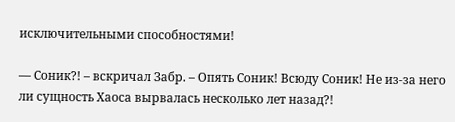исключительными способностями!

— Соник?! – вскричал Забр. – Опять Соник! Всюду Соник! Не из-за него ли сущность Хаоса вырвалась несколько лет назад?!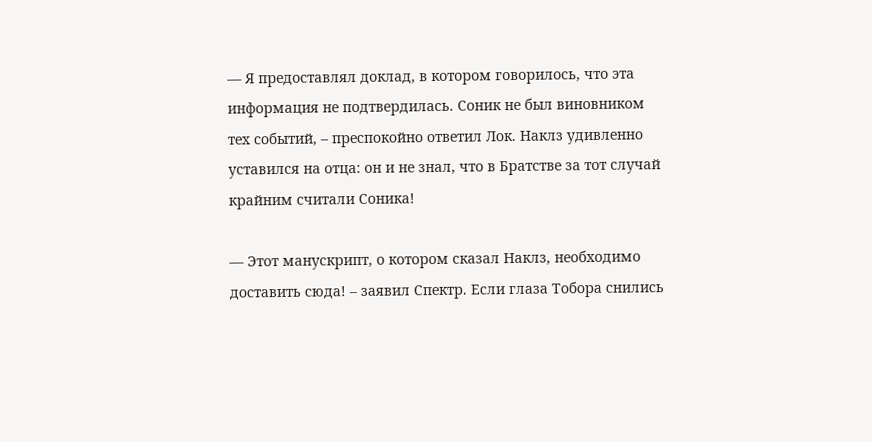— Я предоставлял доклад, в котором говорилось, что эта информация не подтвердилась. Соник не был виновником тех событий, – преспокойно ответил Лок. Наклз удивленно уставился на отца: он и не знал, что в Братстве за тот случай крайним считали Соника!

— Этот манускрипт, о котором сказал Наклз, необходимо доставить сюда! – заявил Спектр. Если глаза Тобора снились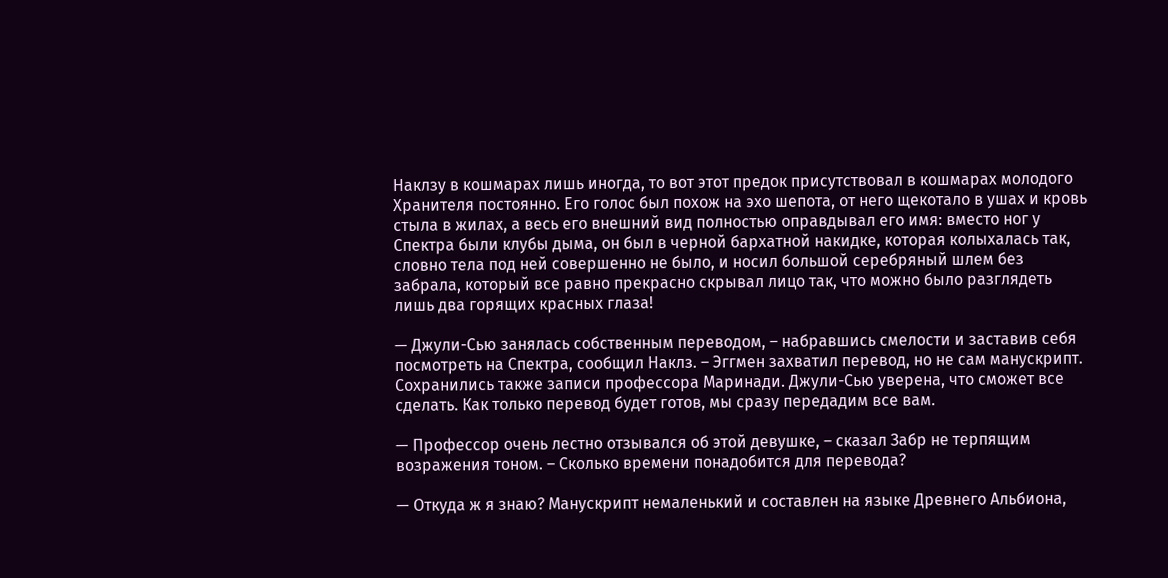Наклзу в кошмарах лишь иногда, то вот этот предок присутствовал в кошмарах молодого Хранителя постоянно. Его голос был похож на эхо шепота, от него щекотало в ушах и кровь стыла в жилах, а весь его внешний вид полностью оправдывал его имя: вместо ног у Спектра были клубы дыма, он был в черной бархатной накидке, которая колыхалась так, словно тела под ней совершенно не было, и носил большой серебряный шлем без забрала, который все равно прекрасно скрывал лицо так, что можно было разглядеть лишь два горящих красных глаза!

— Джули-Сью занялась собственным переводом, – набравшись смелости и заставив себя посмотреть на Спектра, сообщил Наклз. – Эггмен захватил перевод, но не сам манускрипт. Сохранились также записи профессора Маринади. Джули-Сью уверена, что сможет все сделать. Как только перевод будет готов, мы сразу передадим все вам.

— Профессор очень лестно отзывался об этой девушке, – сказал Забр не терпящим возражения тоном. – Сколько времени понадобится для перевода?

— Откуда ж я знаю? Манускрипт немаленький и составлен на языке Древнего Альбиона,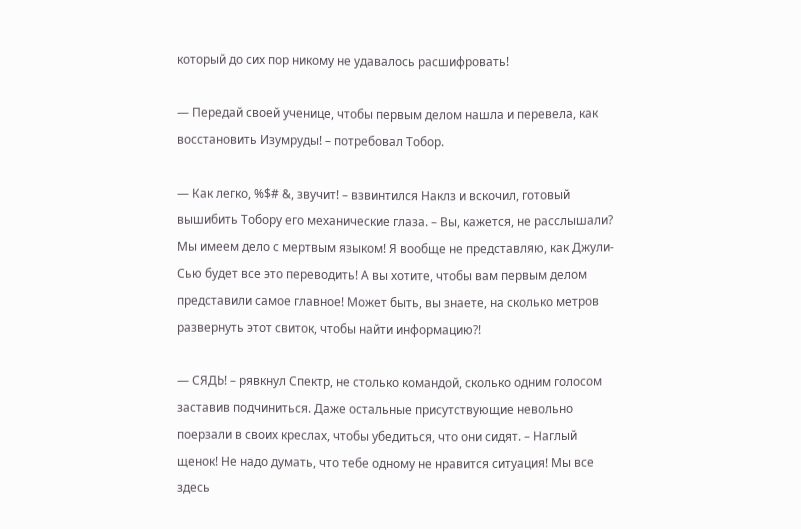который до сих пор никому не удавалось расшифровать!

— Передай своей ученице, чтобы первым делом нашла и перевела, как восстановить Изумруды! – потребовал Тобор.

— Как легко, %$# &, звучит! – взвинтился Наклз и вскочил, готовый вышибить Тобору его механические глаза. – Вы, кажется, не расслышали? Мы имеем дело с мертвым языком! Я вообще не представляю, как Джули-Сью будет все это переводить! А вы хотите, чтобы вам первым делом представили самое главное! Может быть, вы знаете, на сколько метров развернуть этот свиток, чтобы найти информацию?!

— СЯДЬ! – рявкнул Спектр, не столько командой, сколько одним голосом заставив подчиниться. Даже остальные присутствующие невольно поерзали в своих креслах, чтобы убедиться, что они сидят. – Наглый щенок! Не надо думать, что тебе одному не нравится ситуация! Мы все здесь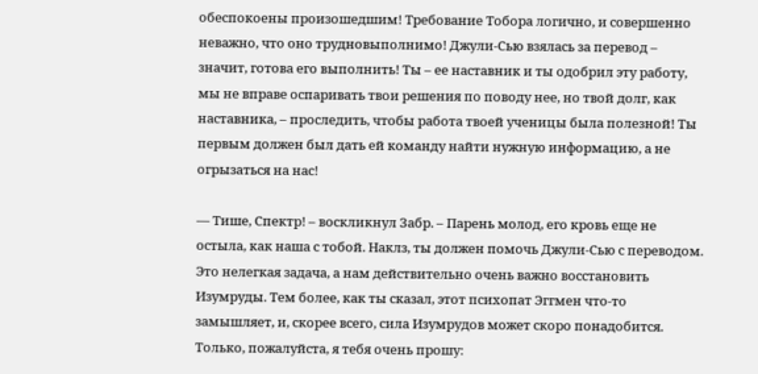обеспокоены произошедшим! Требование Тобора логично, и совершенно неважно, что оно трудновыполнимо! Джули-Сью взялась за перевод – значит, готова его выполнить! Ты – ее наставник и ты одобрил эту работу, мы не вправе оспаривать твои решения по поводу нее, но твой долг, как наставника, – проследить, чтобы работа твоей ученицы была полезной! Ты первым должен был дать ей команду найти нужную информацию, а не огрызаться на нас!

— Тише, Спектр! – воскликнул Забр. – Парень молод, его кровь еще не остыла, как наша с тобой. Наклз, ты должен помочь Джули-Сью с переводом. Это нелегкая задача, а нам действительно очень важно восстановить Изумруды. Тем более, как ты сказал, этот психопат Эггмен что-то замышляет, и, скорее всего, сила Изумрудов может скоро понадобится. Только, пожалуйста, я тебя очень прошу: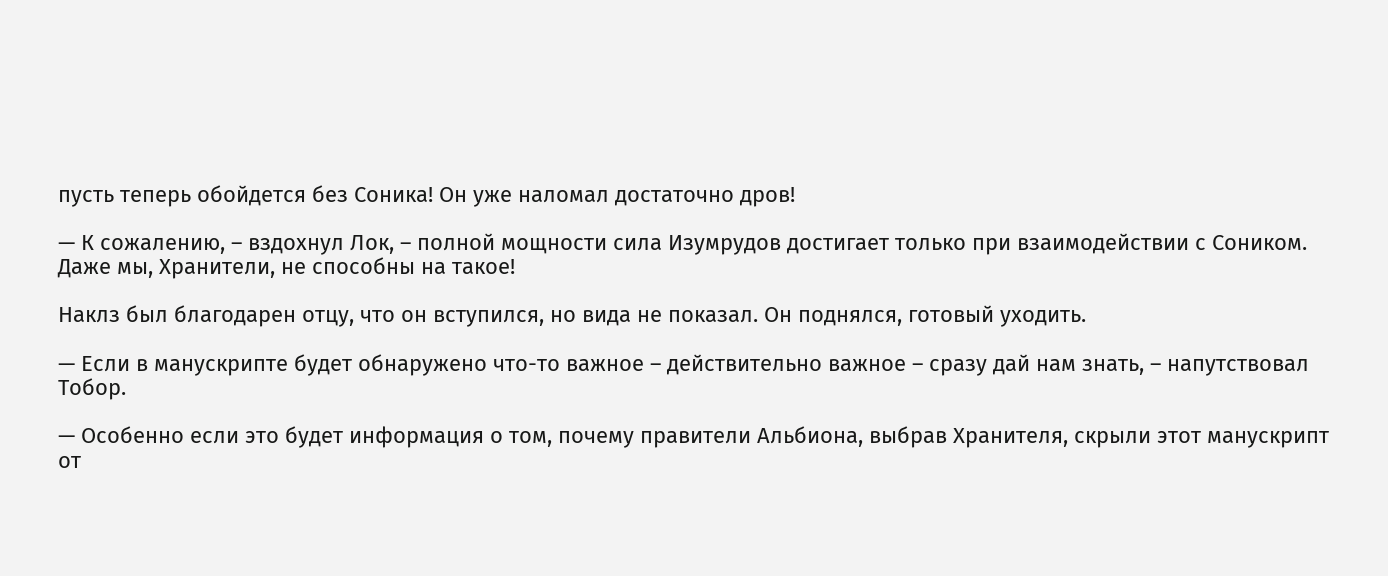пусть теперь обойдется без Соника! Он уже наломал достаточно дров!

— К сожалению, – вздохнул Лок, – полной мощности сила Изумрудов достигает только при взаимодействии с Соником. Даже мы, Хранители, не способны на такое!

Наклз был благодарен отцу, что он вступился, но вида не показал. Он поднялся, готовый уходить.

— Если в манускрипте будет обнаружено что-то важное – действительно важное – сразу дай нам знать, – напутствовал Тобор.

— Особенно если это будет информация о том, почему правители Альбиона, выбрав Хранителя, скрыли этот манускрипт от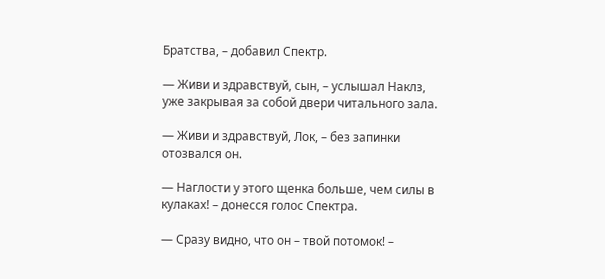Братства, – добавил Спектр.

— Живи и здравствуй, сын, – услышал Наклз, уже закрывая за собой двери читального зала.

— Живи и здравствуй, Лок, – без запинки отозвался он.

— Наглости у этого щенка больше, чем силы в кулаках! – донесся голос Спектра.

— Сразу видно, что он – твой потомок! –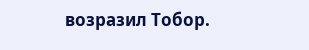возразил Тобор.